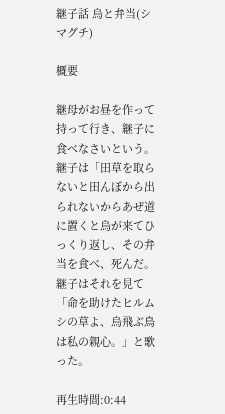継子話 烏と弁当(シマグチ)

概要

継母がお昼を作って持って行き、継子に食べなさいという。継子は「田草を取らないと田んぼから出られないからあぜ道に置くと烏が来てひっくり返し、その弁当を食べ、死んだ。継子はそれを見て「命を助けたヒルムシの草よ、烏飛ぶ鳥は私の親心。」と歌った。

再生時間:0:44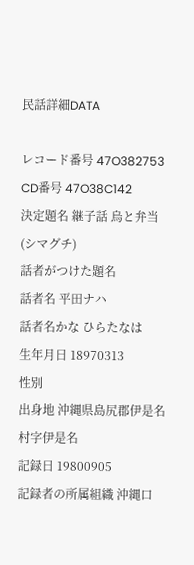民話詳細DATA

レコード番号 47O382753
CD番号 47O38C142
決定題名 継子話 烏と弁当(シマグチ)
話者がつけた題名
話者名 平田ナハ
話者名かな ひらたなは
生年月日 18970313
性別
出身地 沖縄県島尻郡伊是名村字伊是名
記録日 19800905
記録者の所属組織 沖縄口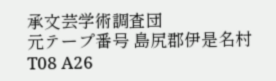承文芸学術調査団
元テープ番号 島尻郡伊是名村 T08 A26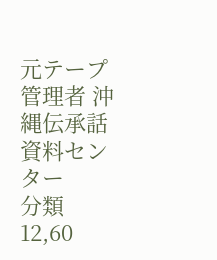元テープ管理者 沖縄伝承話資料センター
分類 12,60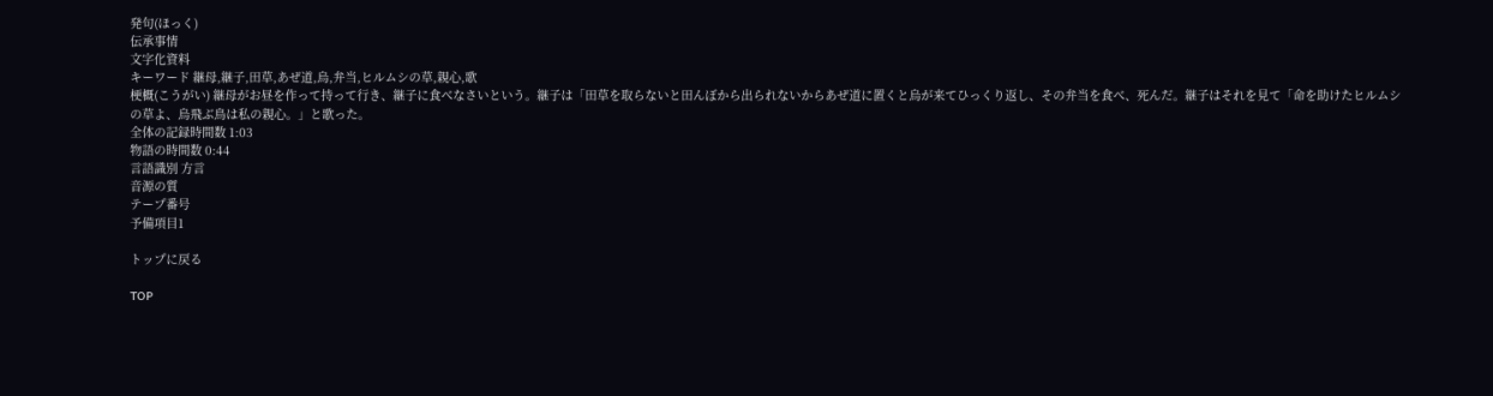発句(ほっく)
伝承事情
文字化資料
キーワード 継母,継子,田草,あぜ道,烏,弁当,ヒルムシの草,親心,歌
梗概(こうがい) 継母がお昼を作って持って行き、継子に食べなさいという。継子は「田草を取らないと田んぼから出られないからあぜ道に置くと烏が来てひっくり返し、その弁当を食べ、死んだ。継子はそれを見て「命を助けたヒルムシの草よ、烏飛ぶ鳥は私の親心。」と歌った。
全体の記録時間数 1:03
物語の時間数 0:44
言語識別 方言
音源の質
テープ番号
予備項目1

トップに戻る

TOP